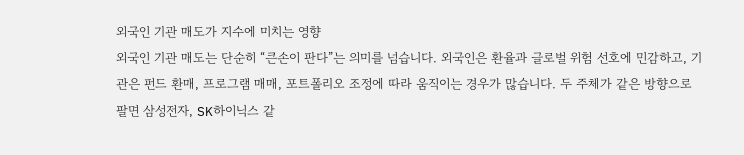외국인 기관 매도가 지수에 미치는 영향
외국인 기관 매도는 단순히 “큰손이 판다”는 의미를 넘습니다. 외국인은 환율과 글로벌 위험 선호에 민감하고, 기관은 펀드 환매, 프로그램 매매, 포트폴리오 조정에 따라 움직이는 경우가 많습니다. 두 주체가 같은 방향으로 팔면 삼성전자, SK하이닉스 같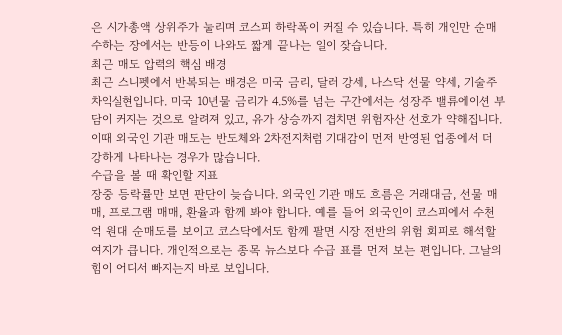은 시가총액 상위주가 눌리며 코스피 하락폭이 커질 수 있습니다. 특히 개인만 순매수하는 장에서는 반등이 나와도 짧게 끝나는 일이 잦습니다.
최근 매도 압력의 핵심 배경
최근 스니펫에서 반복되는 배경은 미국 금리, 달러 강세, 나스닥 선물 약세, 기술주 차익실현입니다. 미국 10년물 금리가 4.5%를 넘는 구간에서는 성장주 밸류에이션 부담이 커지는 것으로 알려져 있고, 유가 상승까지 겹치면 위험자산 선호가 약해집니다. 이때 외국인 기관 매도는 반도체와 2차전지처럼 기대감이 먼저 반영된 업종에서 더 강하게 나타나는 경우가 많습니다.
수급을 볼 때 확인할 지표
장중 등락률만 보면 판단이 늦습니다. 외국인 기관 매도 흐름은 거래대금, 선물 매매, 프로그램 매매, 환율과 함께 봐야 합니다. 예를 들어 외국인이 코스피에서 수천억 원대 순매도를 보이고 코스닥에서도 함께 팔면 시장 전반의 위험 회피로 해석할 여지가 큽니다. 개인적으로는 종목 뉴스보다 수급 표를 먼저 보는 편입니다. 그날의 힘이 어디서 빠지는지 바로 보입니다.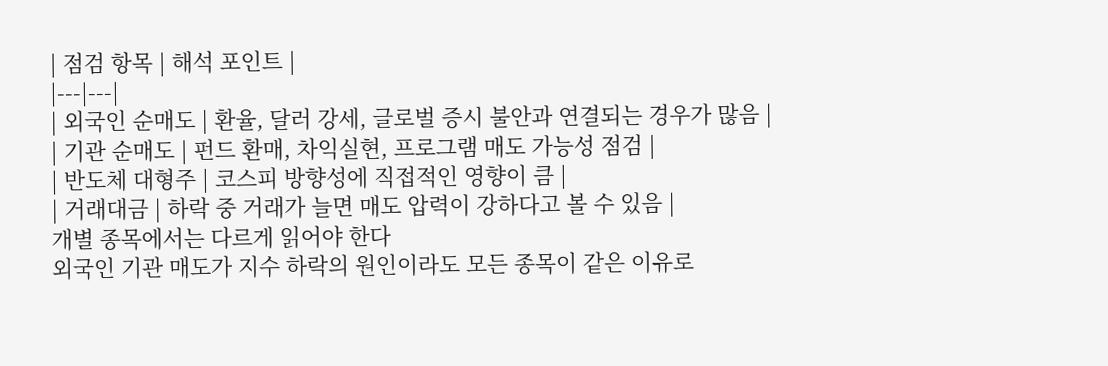| 점검 항목 | 해석 포인트 |
|---|---|
| 외국인 순매도 | 환율, 달러 강세, 글로벌 증시 불안과 연결되는 경우가 많음 |
| 기관 순매도 | 펀드 환매, 차익실현, 프로그램 매도 가능성 점검 |
| 반도체 대형주 | 코스피 방향성에 직접적인 영향이 큼 |
| 거래대금 | 하락 중 거래가 늘면 매도 압력이 강하다고 볼 수 있음 |
개별 종목에서는 다르게 읽어야 한다
외국인 기관 매도가 지수 하락의 원인이라도 모든 종목이 같은 이유로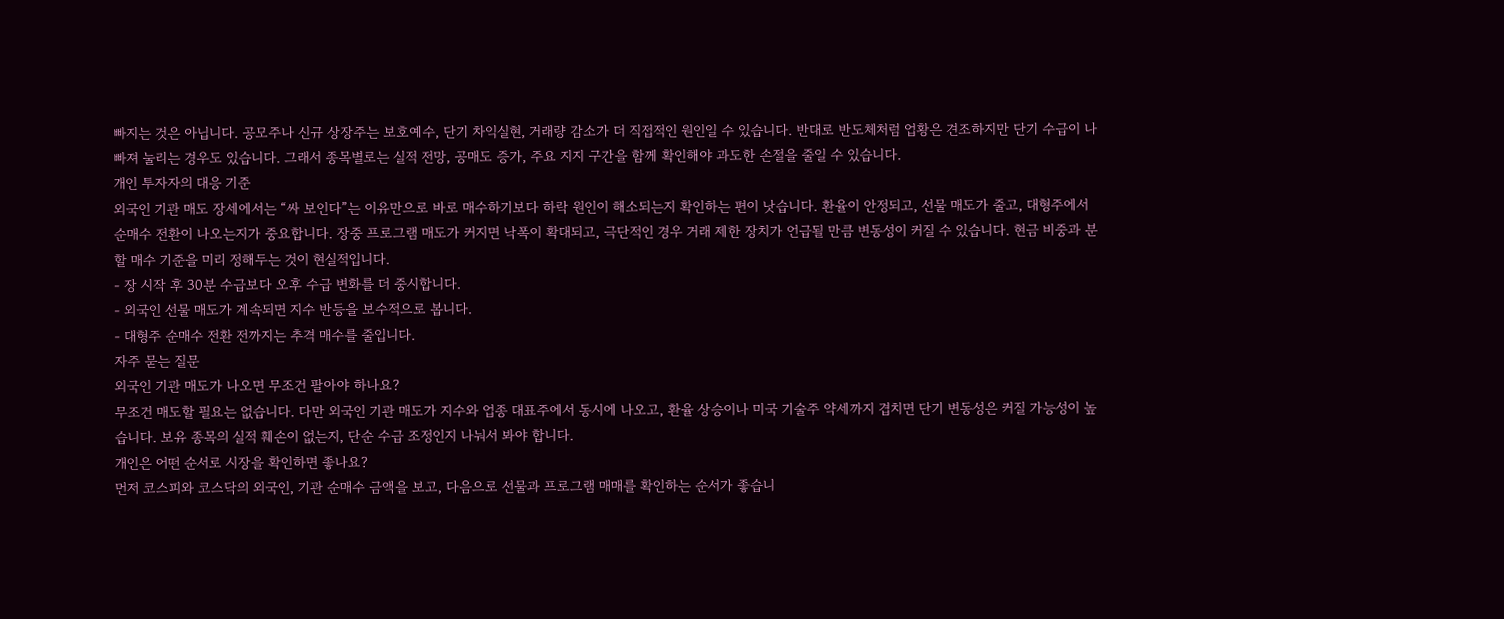빠지는 것은 아닙니다. 공모주나 신규 상장주는 보호예수, 단기 차익실현, 거래량 감소가 더 직접적인 원인일 수 있습니다. 반대로 반도체처럼 업황은 견조하지만 단기 수급이 나빠져 눌리는 경우도 있습니다. 그래서 종목별로는 실적 전망, 공매도 증가, 주요 지지 구간을 함께 확인해야 과도한 손절을 줄일 수 있습니다.
개인 투자자의 대응 기준
외국인 기관 매도 장세에서는 “싸 보인다”는 이유만으로 바로 매수하기보다 하락 원인이 해소되는지 확인하는 편이 낫습니다. 환율이 안정되고, 선물 매도가 줄고, 대형주에서 순매수 전환이 나오는지가 중요합니다. 장중 프로그램 매도가 커지면 낙폭이 확대되고, 극단적인 경우 거래 제한 장치가 언급될 만큼 변동성이 커질 수 있습니다. 현금 비중과 분할 매수 기준을 미리 정해두는 것이 현실적입니다.
- 장 시작 후 30분 수급보다 오후 수급 변화를 더 중시합니다.
- 외국인 선물 매도가 계속되면 지수 반등을 보수적으로 봅니다.
- 대형주 순매수 전환 전까지는 추격 매수를 줄입니다.
자주 묻는 질문
외국인 기관 매도가 나오면 무조건 팔아야 하나요?
무조건 매도할 필요는 없습니다. 다만 외국인 기관 매도가 지수와 업종 대표주에서 동시에 나오고, 환율 상승이나 미국 기술주 약세까지 겹치면 단기 변동성은 커질 가능성이 높습니다. 보유 종목의 실적 훼손이 없는지, 단순 수급 조정인지 나눠서 봐야 합니다.
개인은 어떤 순서로 시장을 확인하면 좋나요?
먼저 코스피와 코스닥의 외국인, 기관 순매수 금액을 보고, 다음으로 선물과 프로그램 매매를 확인하는 순서가 좋습니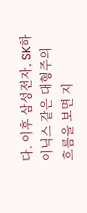다. 이후 삼성전자, SK하이닉스 같은 대형주의 흐름을 보면 지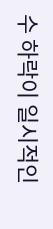수 하락이 일시적인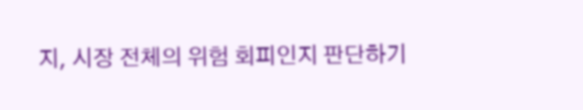지, 시장 전체의 위험 회피인지 판단하기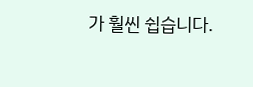가 훨씬 쉽습니다.